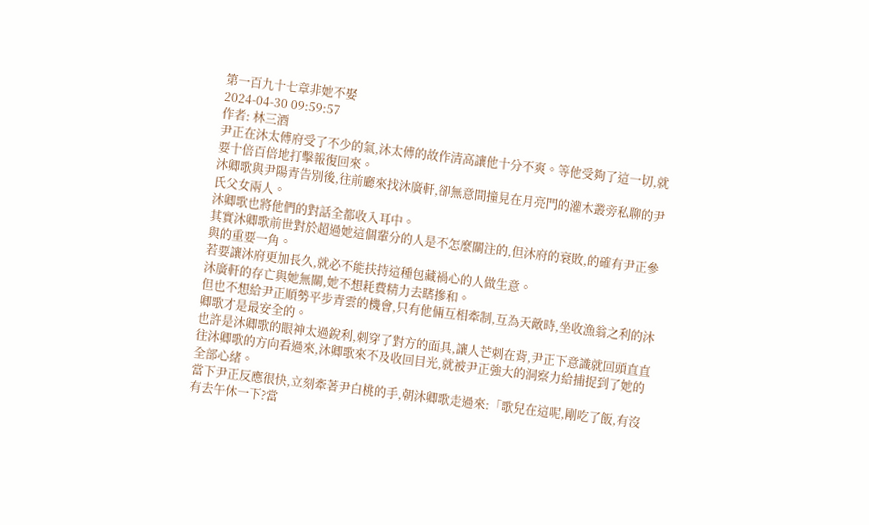第一百九十七章非她不娶
2024-04-30 09:59:57
作者: 林三酒
尹正在沐太傅府受了不少的氣,沐太傅的故作清高讓他十分不爽。等他受夠了這一切,就要十倍百倍地打擊報復回來。
沐卿歌與尹陽青告別後,往前廳來找沐廣軒,卻無意間撞見在月亮門的灌木叢旁私聊的尹氏父女兩人。
沐卿歌也將他們的對話全都收入耳中。
其實沐卿歌前世對於超過她這個輩分的人是不怎麼關注的,但沐府的衰敗,的確有尹正參與的重要一角。
若要讓沐府更加長久,就必不能扶持這種包藏禍心的人做生意。
沐廣軒的存亡與她無關,她不想耗費精力去瞎摻和。
但也不想給尹正順勢平步青雲的機會,只有他倆互相牽制,互為天敵時,坐收漁翁之利的沐卿歌才是最安全的。
也許是沐卿歌的眼神太過銳利,刺穿了對方的面具,讓人芒刺在背,尹正下意識就回頭直直往沐卿歌的方向看過來,沐卿歌來不及收回目光,就被尹正強大的洞察力給捕捉到了她的全部心緒。
當下尹正反應很快,立刻牽著尹白桃的手,朝沐卿歌走過來:「歌兒在這呢,剛吃了飯,有沒有去午休一下?當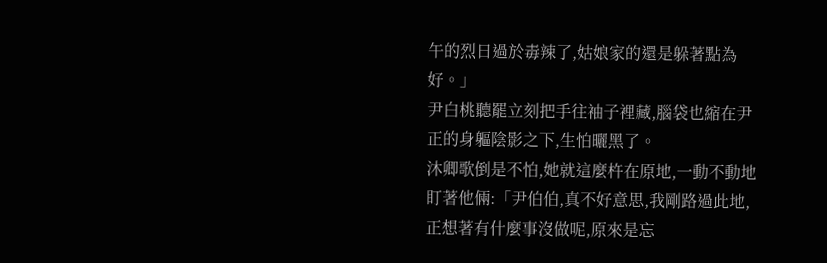午的烈日過於毒辣了,姑娘家的還是躲著點為好。」
尹白桃聽罷立刻把手往袖子裡藏,腦袋也縮在尹正的身軀陰影之下,生怕曬黑了。
沐卿歌倒是不怕,她就這麼杵在原地,一動不動地盯著他倆:「尹伯伯,真不好意思,我剛路過此地,正想著有什麼事沒做呢,原來是忘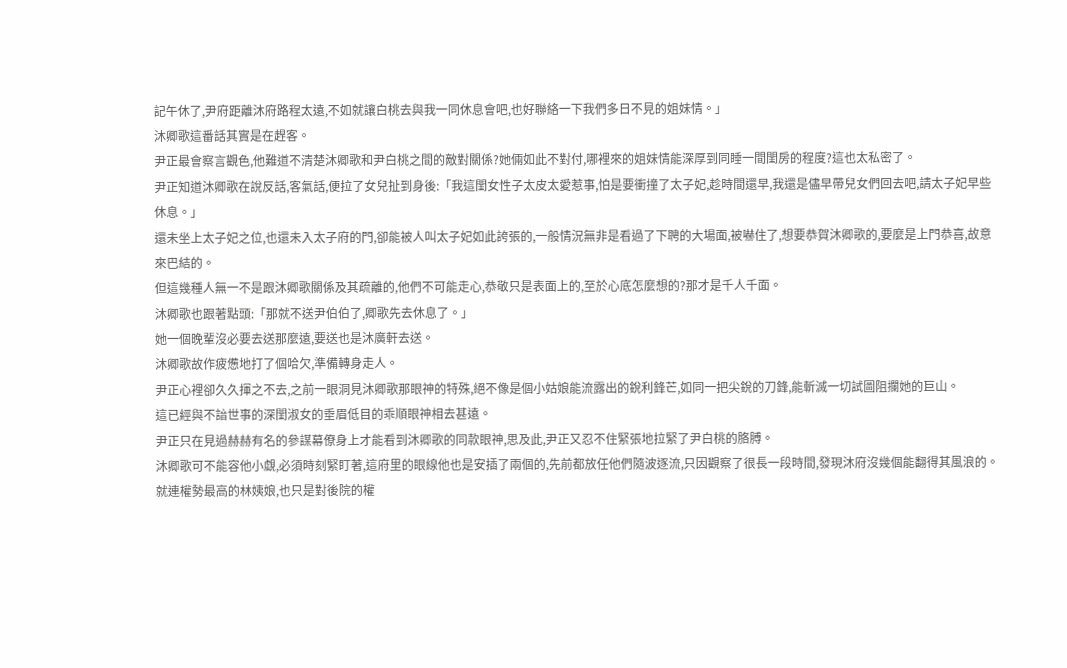記午休了,尹府距離沐府路程太遠,不如就讓白桃去與我一同休息會吧,也好聯絡一下我們多日不見的姐妹情。」
沐卿歌這番話其實是在趕客。
尹正最會察言觀色,他難道不清楚沐卿歌和尹白桃之間的敵對關係?她倆如此不對付,哪裡來的姐妹情能深厚到同睡一間閨房的程度?這也太私密了。
尹正知道沐卿歌在說反話,客氣話,便拉了女兒扯到身後:「我這閨女性子太皮太愛惹事,怕是要衝撞了太子妃,趁時間還早,我還是儘早帶兒女們回去吧,請太子妃早些休息。」
還未坐上太子妃之位,也還未入太子府的門,卻能被人叫太子妃如此誇張的,一般情況無非是看過了下聘的大場面,被嚇住了,想要恭賀沐卿歌的,要麼是上門恭喜,故意來巴結的。
但這幾種人無一不是跟沐卿歌關係及其疏離的,他們不可能走心,恭敬只是表面上的,至於心底怎麼想的?那才是千人千面。
沐卿歌也跟著點頭:「那就不送尹伯伯了,卿歌先去休息了。」
她一個晚輩沒必要去送那麼遠,要送也是沐廣軒去送。
沐卿歌故作疲憊地打了個哈欠,準備轉身走人。
尹正心裡卻久久揮之不去,之前一眼洞見沐卿歌那眼神的特殊,絕不像是個小姑娘能流露出的銳利鋒芒,如同一把尖銳的刀鋒,能斬滅一切試圖阻攔她的巨山。
這已經與不諳世事的深閨淑女的垂眉低目的乖順眼神相去甚遠。
尹正只在見過赫赫有名的參謀幕僚身上才能看到沐卿歌的同款眼神,思及此,尹正又忍不住緊張地拉緊了尹白桃的胳膊。
沐卿歌可不能容他小覷,必須時刻緊盯著,這府里的眼線他也是安插了兩個的,先前都放任他們隨波逐流,只因觀察了很長一段時間,發現沐府沒幾個能翻得其風浪的。
就連權勢最高的林姨娘,也只是對後院的權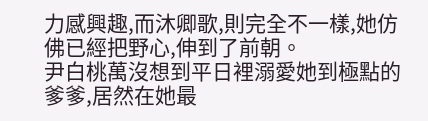力感興趣,而沐卿歌,則完全不一樣,她仿佛已經把野心,伸到了前朝。
尹白桃萬沒想到平日裡溺愛她到極點的爹爹,居然在她最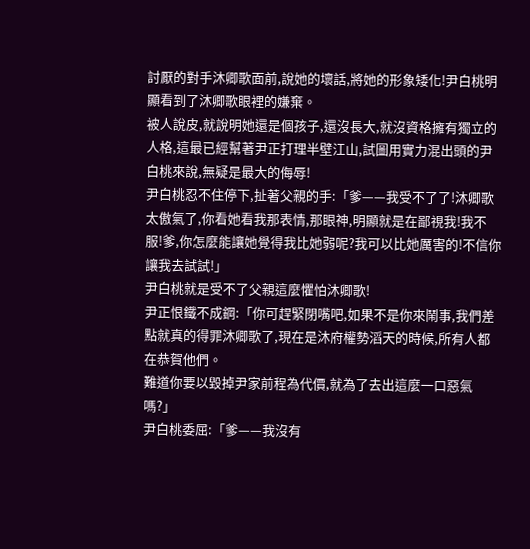討厭的對手沐卿歌面前,說她的壞話,將她的形象矮化!尹白桃明顯看到了沐卿歌眼裡的嫌棄。
被人說皮,就說明她還是個孩子,還沒長大,就沒資格擁有獨立的人格,這最已經幫著尹正打理半壁江山,試圖用實力混出頭的尹白桃來說,無疑是最大的侮辱!
尹白桃忍不住停下,扯著父親的手:「爹——我受不了了!沐卿歌太傲氣了,你看她看我那表情,那眼神,明顯就是在鄙視我!我不服!爹,你怎麼能讓她覺得我比她弱呢?我可以比她厲害的!不信你讓我去試試!」
尹白桃就是受不了父親這麼懼怕沐卿歌!
尹正恨鐵不成鋼:「你可趕緊閉嘴吧,如果不是你來鬧事,我們差點就真的得罪沐卿歌了,現在是沐府權勢滔天的時候,所有人都在恭賀他們。
難道你要以毀掉尹家前程為代價,就為了去出這麼一口惡氣嗎?」
尹白桃委屈:「爹——我沒有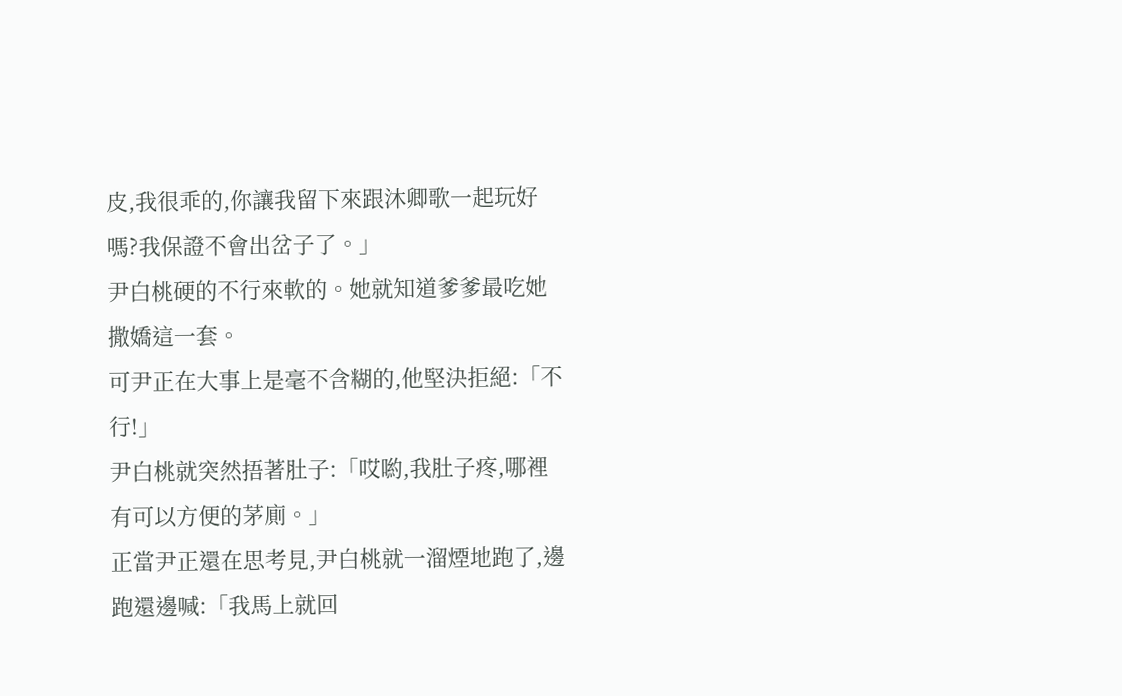皮,我很乖的,你讓我留下來跟沐卿歌一起玩好嗎?我保證不會出岔子了。」
尹白桃硬的不行來軟的。她就知道爹爹最吃她撒嬌這一套。
可尹正在大事上是毫不含糊的,他堅決拒絕:「不行!」
尹白桃就突然捂著肚子:「哎喲,我肚子疼,哪裡有可以方便的茅廁。」
正當尹正還在思考見,尹白桃就一溜煙地跑了,邊跑還邊喊:「我馬上就回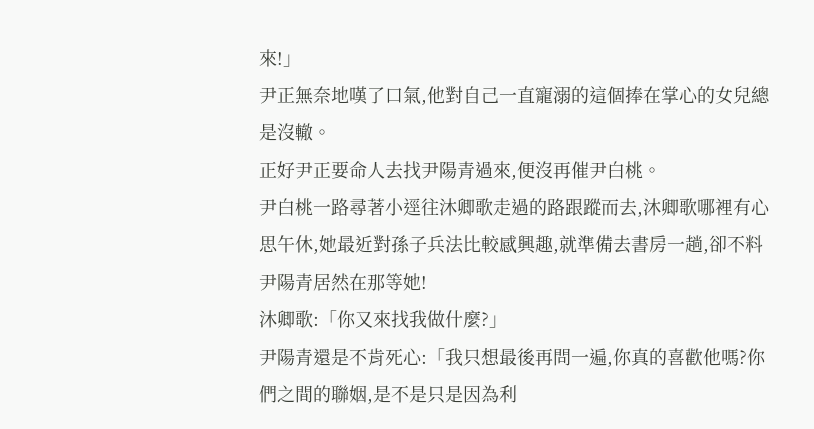來!」
尹正無奈地嘆了口氣,他對自己一直寵溺的這個捧在掌心的女兒總是沒轍。
正好尹正要命人去找尹陽青過來,便沒再催尹白桃。
尹白桃一路尋著小逕往沐卿歌走過的路跟蹤而去,沐卿歌哪裡有心思午休,她最近對孫子兵法比較感興趣,就準備去書房一趟,卻不料尹陽青居然在那等她!
沐卿歌:「你又來找我做什麼?」
尹陽青還是不肯死心:「我只想最後再問一遍,你真的喜歡他嗎?你們之間的聯姻,是不是只是因為利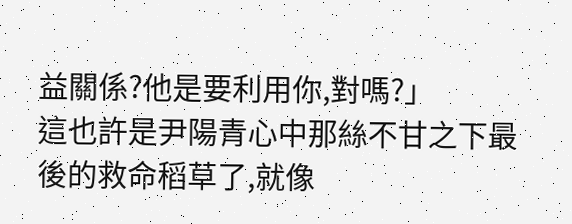益關係?他是要利用你,對嗎?」
這也許是尹陽青心中那絲不甘之下最後的救命稻草了,就像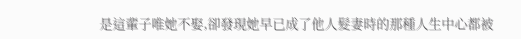是這輩子唯她不娶,卻發現她早已成了他人髮妻時的那種人生中心都被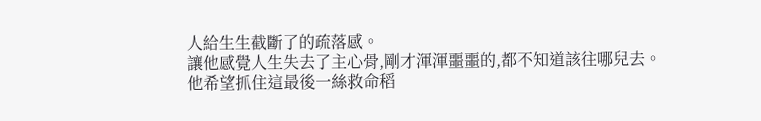人給生生截斷了的疏落感。
讓他感覺人生失去了主心骨,剛才渾渾噩噩的,都不知道該往哪兒去。
他希望抓住這最後一絲救命稻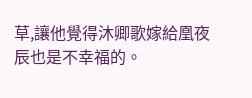草,讓他覺得沐卿歌嫁給凰夜辰也是不幸福的。